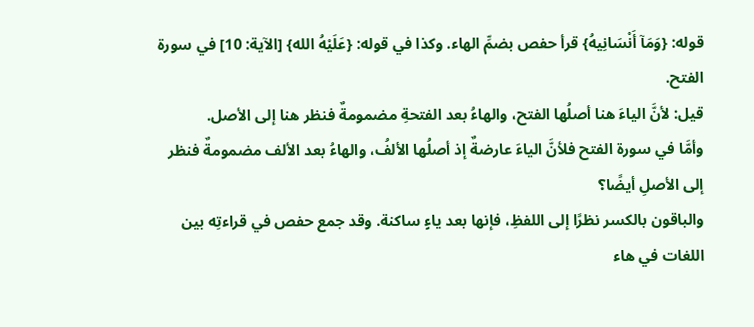قوله: {وَمَآ أَنْسَانِيهُ} قرأ حفص بضمِّ الهاء. وكذا في قوله: {عَلَيْهُ الله} [الآية: 10] في سورة الفتح.
قيل: لأنَّ الياءَ هنا أصلُها الفتح، والهاءُ بعد الفتحةِ مضمومةٌ فنظر هنا إلى الأصل.
وأمَّا في سورة الفتح فلأنَّ الياءَ عارضةٌ إذ أصلُها الألفُ، والهاءُ بعد الألف مضمومةٌ فنظر إلى الأصلِ أيضًا؟
والباقون بالكسر نظرًا إلى اللفظِ، فإنها بعد ياءٍ ساكنة. وقد جمع حفص في قراءتِه بين اللغات في هاء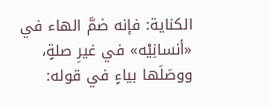الكناية: فإنه ضمَّ الهاء في «أنسانِيْه» في غيرِ صلةٍ، ووصَلَها بياءٍ في قوله: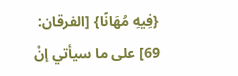{فِيهِ مُهَانًا} [الفرقان: 69] على ما سيأتي إنْ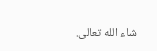شاء الله تعالى.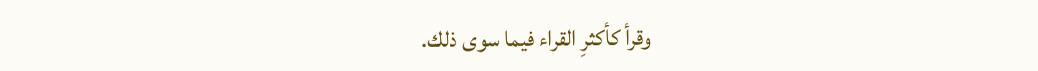وقرأ كأكثرِ القراء فيما سوى ذلك.